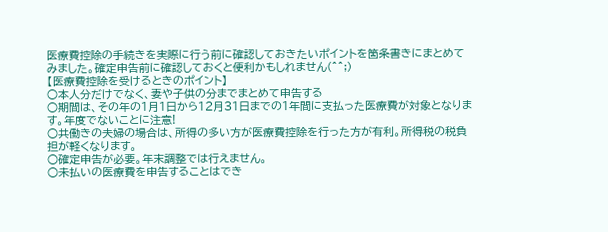医療費控除の手続きを実際に行う前に確認しておきたいポイントを箇条書きにまとめてみました。確定申告前に確認しておくと便利かもしれません(^^;)
【医療費控除を受けるときのポイント】
○本人分だけでなく、妻や子供の分までまとめて申告する
○期間は、その年の1月1日から12月31日までの1年間に支払った医療費が対象となります。年度でないことに注意!
○共働きの夫婦の場合は、所得の多い方が医療費控除を行った方が有利。所得税の税負担が軽くなります。
○確定申告が必要。年末調整では行えません。
○未払いの医療費を申告することはでき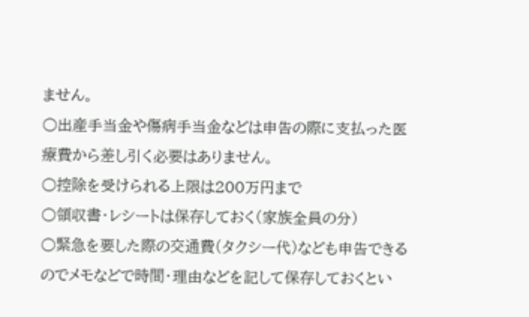ません。
○出産手当金や傷病手当金などは申告の際に支払った医療費から差し引く必要はありません。
○控除を受けられる上限は200万円まで
○領収書・レシートは保存しておく(家族全員の分)
○緊急を要した際の交通費(タクシー代)なども申告できるのでメモなどで時間・理由などを記して保存しておくとい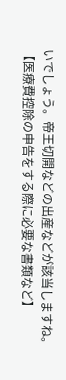いでしょう。帝王切開などの出産などが該当しますね。
【医療費控除の申告をする際に必要な書類など】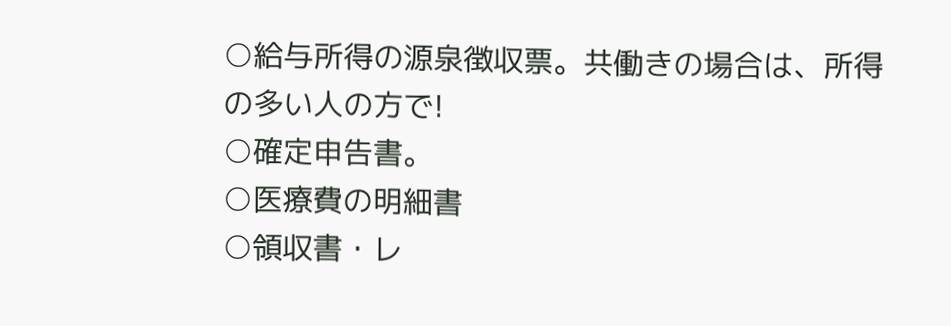○給与所得の源泉徴収票。共働きの場合は、所得の多い人の方で!
○確定申告書。
○医療費の明細書
○領収書・レ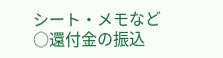シート・メモなど
○還付金の振込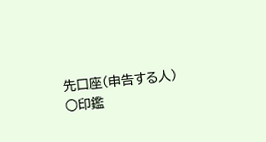先口座(申告する人)
○印鑑